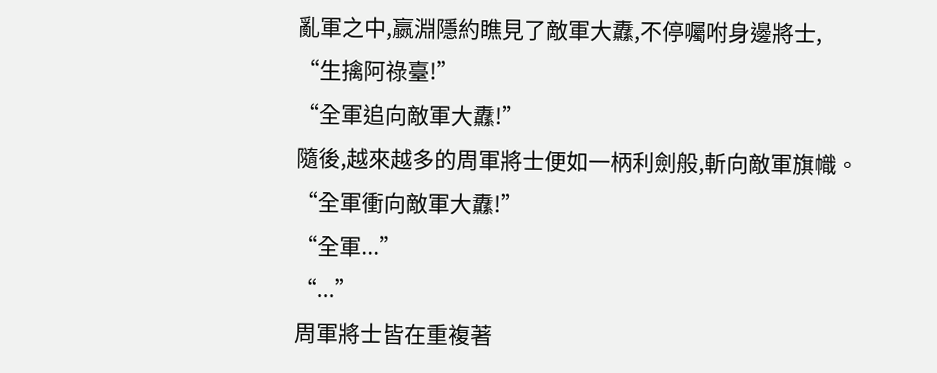亂軍之中,嬴淵隱約瞧見了敵軍大纛,不停囑咐身邊將士,
“生擒阿祿臺!”
“全軍追向敵軍大纛!”
隨後,越來越多的周軍將士便如一柄利劍般,斬向敵軍旗幟。
“全軍衝向敵軍大纛!”
“全軍...”
“...”
周軍將士皆在重複著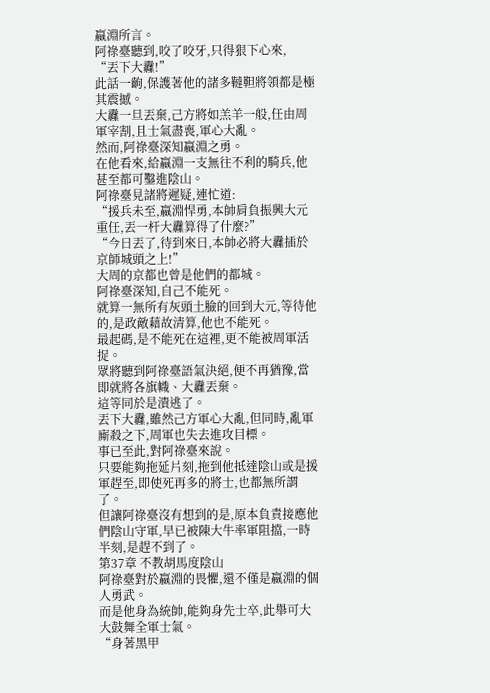嬴淵所言。
阿祿臺聽到,咬了咬牙,只得狠下心來,
“丟下大纛!”
此話一齣,保護著他的諸多韃靼將領都是極其震撼。
大纛一旦丟棄,己方將如羔羊一般,任由周軍宰割,且士氣盡喪,軍心大亂。
然而,阿祿臺深知嬴淵之勇。
在他看來,給嬴淵一支無往不利的騎兵,他甚至都可鑿進陰山。
阿祿臺見諸將遲疑,連忙道:
“援兵未至,嬴淵悍勇,本帥肩負振興大元重任,丟一杆大纛算得了什麼?”
“今日丟了,待到來日,本帥必將大纛插於京師城頭之上!”
大周的京都也曾是他們的都城。
阿祿臺深知,自己不能死。
就算一無所有灰頭土臉的回到大元,等待他的,是政敵藉故清算,他也不能死。
最起碼,是不能死在這裡,更不能被周軍活捉。
眾將聽到阿祿臺語氣決絕,便不再猶豫,當即就將各旗幟、大纛丟棄。
這等同於是潰逃了。
丟下大纛,雖然己方軍心大亂,但同時,亂軍廝殺之下,周軍也失去進攻目標。
事已至此,對阿祿臺來說。
只要能夠拖延片刻,拖到他抵達陰山或是援軍趕至,即使死再多的將士,也都無所謂了。
但讓阿祿臺沒有想到的是,原本負責接應他們陰山守軍,早已被陳大牛率軍阻擋,一時半刻,是趕不到了。
第37章 不教胡馬度陰山
阿祿臺對於嬴淵的畏懼,還不僅是嬴淵的個人勇武。
而是他身為統帥,能夠身先士卒,此舉可大大鼓舞全軍士氣。
“身著黑甲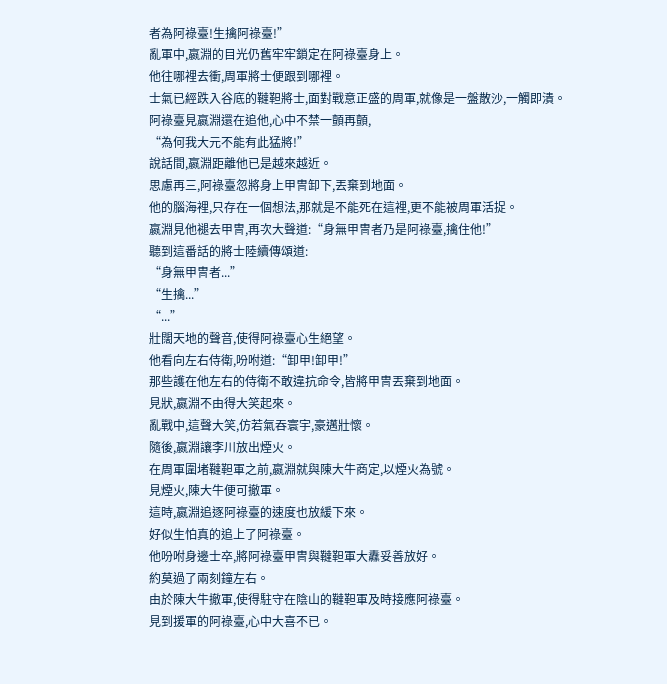者為阿祿臺!生擒阿祿臺!”
亂軍中,嬴淵的目光仍舊牢牢鎖定在阿祿臺身上。
他往哪裡去衝,周軍將士便跟到哪裡。
士氣已經跌入谷底的韃靼將士,面對戰意正盛的周軍,就像是一盤散沙,一觸即潰。
阿祿臺見嬴淵還在追他,心中不禁一顫再顫,
“為何我大元不能有此猛將!”
說話間,嬴淵距離他已是越來越近。
思慮再三,阿祿臺忽將身上甲冑卸下,丟棄到地面。
他的腦海裡,只存在一個想法,那就是不能死在這裡,更不能被周軍活捉。
嬴淵見他褪去甲冑,再次大聲道:“身無甲冑者乃是阿祿臺,擒住他!”
聽到這番話的將士陸續傳頌道:
“身無甲冑者...”
“生擒...”
“...”
壯闊天地的聲音,使得阿祿臺心生絕望。
他看向左右侍衛,吩咐道:“卸甲!卸甲!”
那些護在他左右的侍衛不敢違抗命令,皆將甲冑丟棄到地面。
見狀,嬴淵不由得大笑起來。
亂戰中,這聲大笑,仿若氣吞寰宇,豪邁壯懷。
隨後,嬴淵讓李川放出煙火。
在周軍圍堵韃靼軍之前,嬴淵就與陳大牛商定,以煙火為號。
見煙火,陳大牛便可撤軍。
這時,嬴淵追逐阿祿臺的速度也放緩下來。
好似生怕真的追上了阿祿臺。
他吩咐身邊士卒,將阿祿臺甲冑與韃靼軍大纛妥善放好。
約莫過了兩刻鐘左右。
由於陳大牛撤軍,使得駐守在陰山的韃靼軍及時接應阿祿臺。
見到援軍的阿祿臺,心中大喜不已。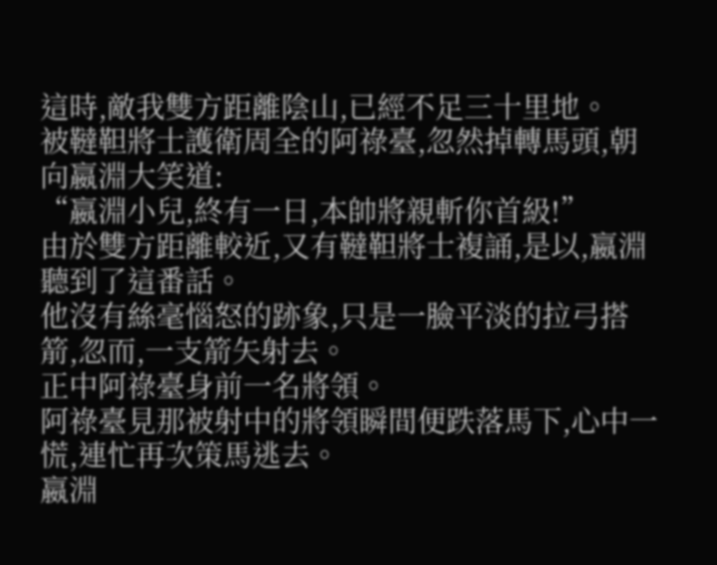這時,敵我雙方距離陰山,已經不足三十里地。
被韃靼將士護衛周全的阿祿臺,忽然掉轉馬頭,朝向嬴淵大笑道:
“嬴淵小兒,終有一日,本帥將親斬你首級!”
由於雙方距離較近,又有韃靼將士複誦,是以,嬴淵聽到了這番話。
他沒有絲毫惱怒的跡象,只是一臉平淡的拉弓搭箭,忽而,一支箭矢射去。
正中阿祿臺身前一名將領。
阿祿臺見那被射中的將領瞬間便跌落馬下,心中一慌,連忙再次策馬逃去。
嬴淵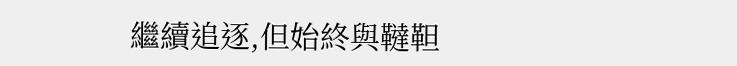繼續追逐,但始終與韃靼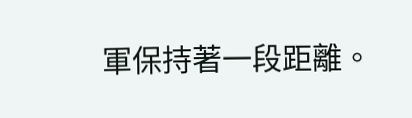軍保持著一段距離。